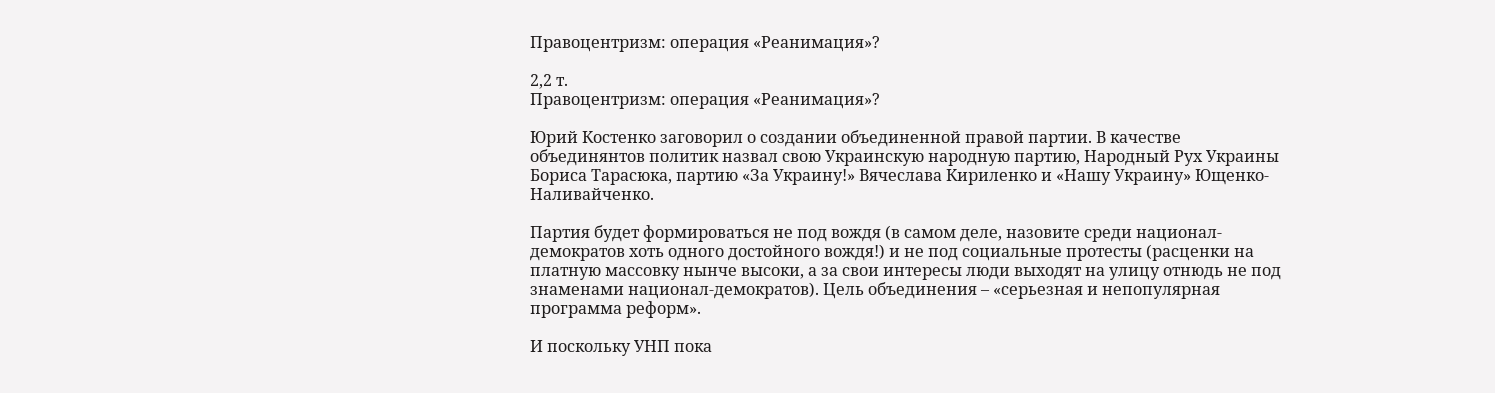Правоцентризм: операция «Реанимация»?

2,2 т.
Правоцентризм: операция «Реанимация»?

Юрий Костенко заговорил о создании объединенной правой партии. В качестве объединянтов политик назвал свою Украинскую народную партию, Народный Рух Украины Бориса Тарасюка, партию «За Украину!» Вячеслава Кириленко и «Нашу Украину» Ющенко-Наливайченко.

Партия будет формироваться не под вождя (в самом деле, назовите среди национал-демократов хоть одного достойного вождя!) и не под социальные протесты (расценки на платную массовку нынче высоки, а за свои интересы люди выходят на улицу отнюдь не под знаменами национал-демократов). Цель объединения – «серьезная и непопулярная программа реформ».

И поскольку УНП пока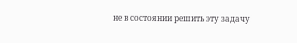не в состоянии решить эту задачу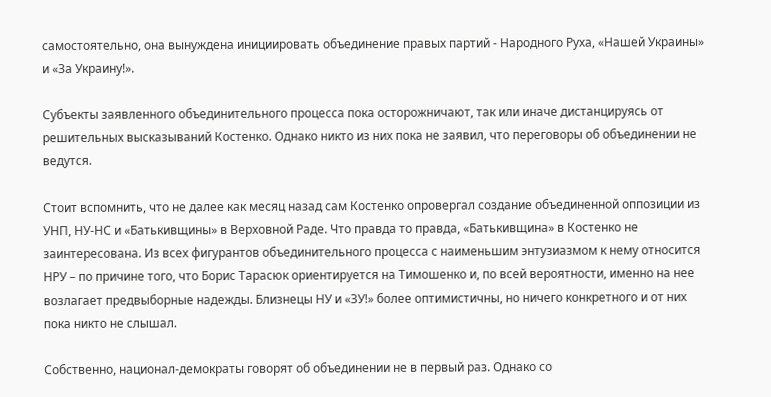самостоятельно, она вынуждена инициировать объединение правых партий - Народного Руха, «Нашей Украины» и «За Украину!».

Субъекты заявленного объединительного процесса пока осторожничают, так или иначе дистанцируясь от решительных высказываний Костенко. Однако никто из них пока не заявил, что переговоры об объединении не ведутся.

Стоит вспомнить, что не далее как месяц назад сам Костенко опровергал создание объединенной оппозиции из УНП, НУ-НС и «Батькивщины» в Верховной Раде. Что правда то правда, «Батькивщина» в Костенко не заинтересована. Из всех фигурантов объединительного процесса с наименьшим энтузиазмом к нему относится НРУ – по причине того, что Борис Тарасюк ориентируется на Тимошенко и, по всей вероятности, именно на нее возлагает предвыборные надежды. Близнецы НУ и «ЗУ!» более оптимистичны, но ничего конкретного и от них пока никто не слышал.

Собственно, национал-демократы говорят об объединении не в первый раз. Однако со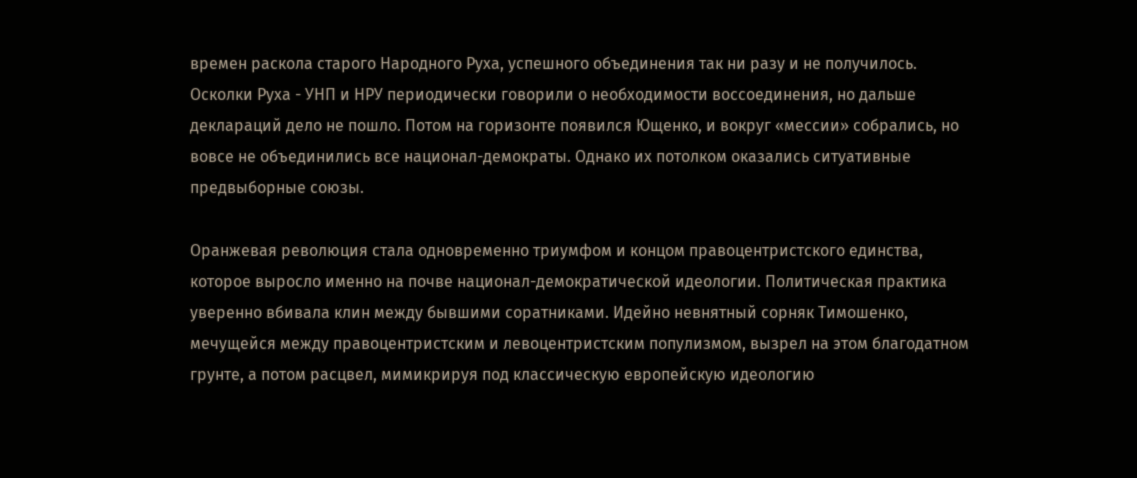времен раскола старого Народного Руха, успешного объединения так ни разу и не получилось. Осколки Руха - УНП и НРУ периодически говорили о необходимости воссоединения, но дальше деклараций дело не пошло. Потом на горизонте появился Ющенко, и вокруг «мессии» собрались, но вовсе не объединились все национал-демократы. Однако их потолком оказались ситуативные предвыборные союзы.

Оранжевая революция стала одновременно триумфом и концом правоцентристского единства, которое выросло именно на почве национал-демократической идеологии. Политическая практика уверенно вбивала клин между бывшими соратниками. Идейно невнятный сорняк Тимошенко, мечущейся между правоцентристским и левоцентристским популизмом, вызрел на этом благодатном грунте, а потом расцвел, мимикрируя под классическую европейскую идеологию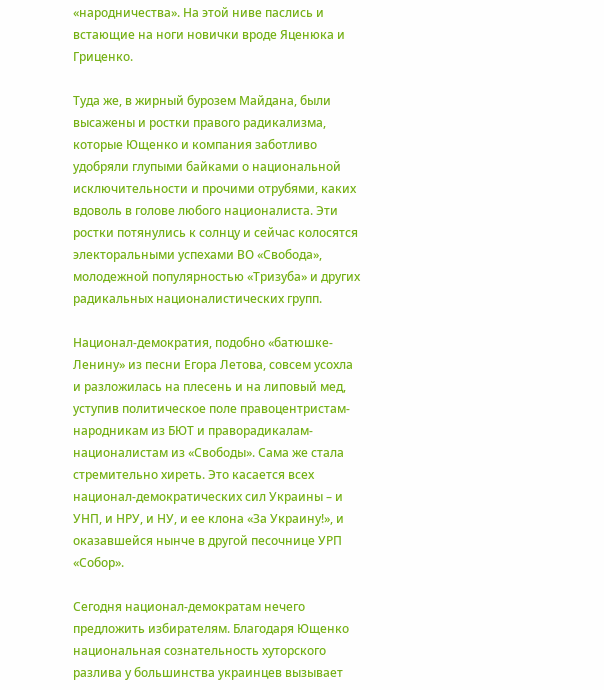«народничества». На этой ниве паслись и встающие на ноги новички вроде Яценюка и Гриценко.

Туда же, в жирный бурозем Майдана, были высажены и ростки правого радикализма, которые Ющенко и компания заботливо удобряли глупыми байками о национальной исключительности и прочими отрубями, каких вдоволь в голове любого националиста. Эти ростки потянулись к солнцу и сейчас колосятся электоральными успехами ВО «Свобода», молодежной популярностью «Тризуба» и других радикальных националистических групп.

Национал-демократия, подобно «батюшке-Ленину» из песни Егора Летова, совсем усохла и разложилась на плесень и на липовый мед, уступив политическое поле правоцентристам-народникам из БЮТ и праворадикалам-националистам из «Свободы». Сама же стала стремительно хиреть. Это касается всех национал-демократических сил Украины – и УНП, и НРУ, и НУ, и ее клона «За Украину!», и оказавшейся нынче в другой песочнице УРП «Собор».

Сегодня национал-демократам нечего предложить избирателям. Благодаря Ющенко национальная сознательность хуторского разлива у большинства украинцев вызывает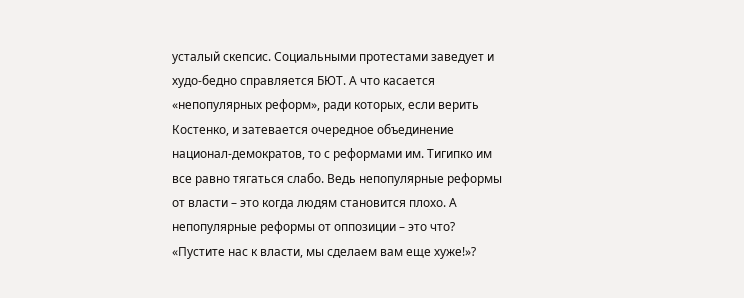усталый скепсис. Социальными протестами заведует и худо-бедно справляется БЮТ. А что касается «непопулярных реформ», ради которых, если верить Костенко, и затевается очередное объединение национал-демократов, то с реформами им. Тигипко им все равно тягаться слабо. Ведь непопулярные реформы от власти – это когда людям становится плохо. А непопулярные реформы от оппозиции – это что? «Пустите нас к власти, мы сделаем вам еще хуже!»?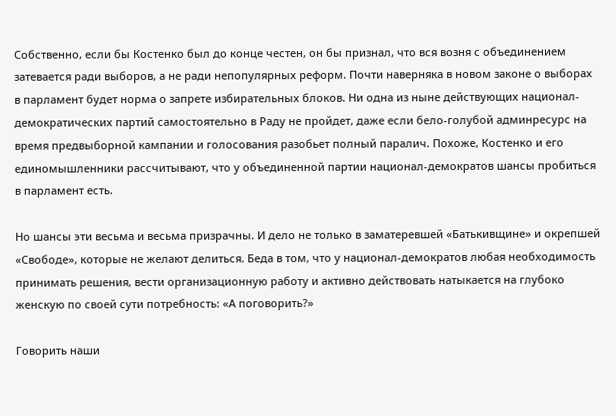Собственно, если бы Костенко был до конце честен, он бы признал, что вся возня с объединением затевается ради выборов, а не ради непопулярных реформ. Почти наверняка в новом законе о выборах в парламент будет норма о запрете избирательных блоков. Ни одна из ныне действующих национал-демократических партий самостоятельно в Раду не пройдет, даже если бело-голубой админресурс на время предвыборной кампании и голосования разобьет полный паралич. Похоже, Костенко и его единомышленники рассчитывают, что у объединенной партии национал-демократов шансы пробиться в парламент есть.

Но шансы эти весьма и весьма призрачны. И дело не только в заматеревшей «Батькивщине» и окрепшей «Свободе», которые не желают делиться. Беда в том, что у национал-демократов любая необходимость принимать решения, вести организационную работу и активно действовать натыкается на глубоко женскую по своей сути потребность: «А поговорить?»

Говорить наши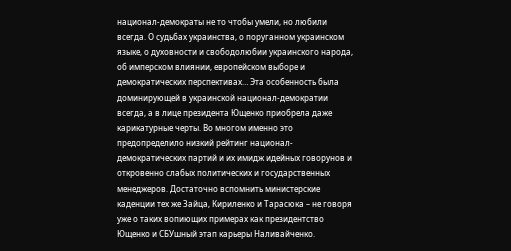национал-демократы не то чтобы умели, но любили всегда. О судьбах украинства, о поруганном украинском языке, о духовности и свободолюбии украинского народа, об имперском влиянии, европейском выборе и демократических перспективах… Эта особенность была доминирующей в украинской национал-демократии всегда, а в лице президента Ющенко приобрела даже карикатурные черты. Во многом именно это предопределило низкий рейтинг национал-демократических партий и их имидж идейных говорунов и откровенно слабых политических и государственных менеджеров. Достаточно вспомнить министерские каденции тех же Зайца, Кириленко и Тарасюка – не говоря уже о таких вопиющих примерах как президентство Ющенко и СБУшный этап карьеры Наливайченко.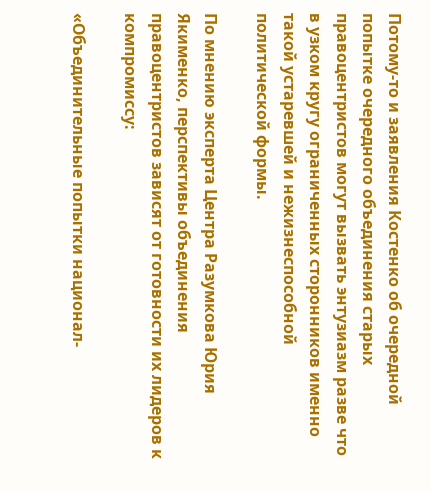Потому-то и заявления Костенко об очередной попытке очередного объединения старых правоцентристов могут вызвать энтузиазм разве что в узком кругу ограниченных сторонников именно такой устаревшей и нежизнеспособной политической формы.

По мнению эксперта Центра Разумкова Юрия Якименко, перспективы объединения правоцентристов зависят от готовности их лидеров к компромиссу:

«Объединительные попытки национал-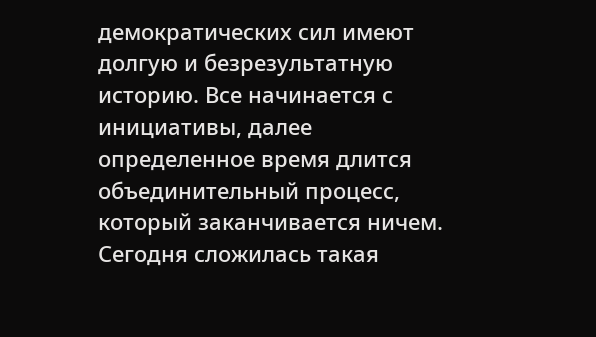демократических сил имеют долгую и безрезультатную историю. Все начинается с инициативы, далее определенное время длится объединительный процесс, который заканчивается ничем. Сегодня сложилась такая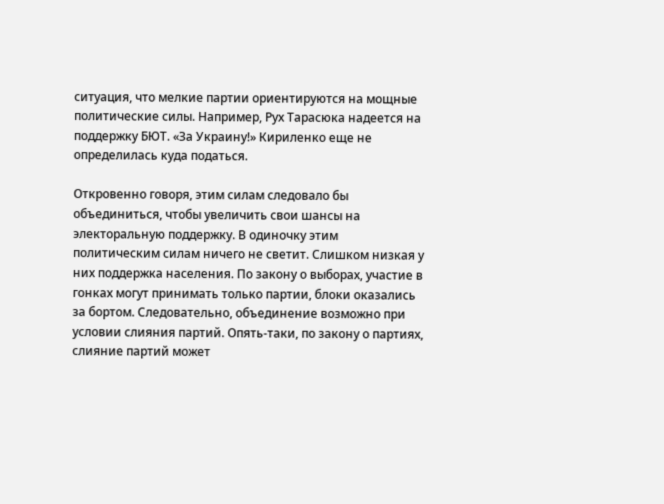ситуация, что мелкие партии ориентируются на мощные политические силы. Например, Рух Тарасюка надеется на поддержку БЮТ. «За Украину!» Кириленко еще не определилась куда податься.

Откровенно говоря, этим силам следовало бы объединиться, чтобы увеличить свои шансы на электоральную поддержку. В одиночку этим политическим силам ничего не светит. Слишком низкая у них поддержка населения. По закону о выборах, участие в гонках могут принимать только партии, блоки оказались за бортом. Следовательно, объединение возможно при условии слияния партий. Опять-таки, по закону о партиях, слияние партий может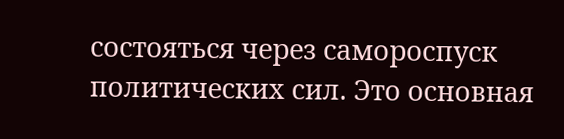состояться через самороспуск политических сил. Это основная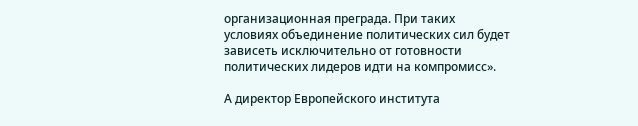организационная преграда. При таких условиях объединение политических сил будет зависеть исключительно от готовности политических лидеров идти на компромисс».

А директор Европейского института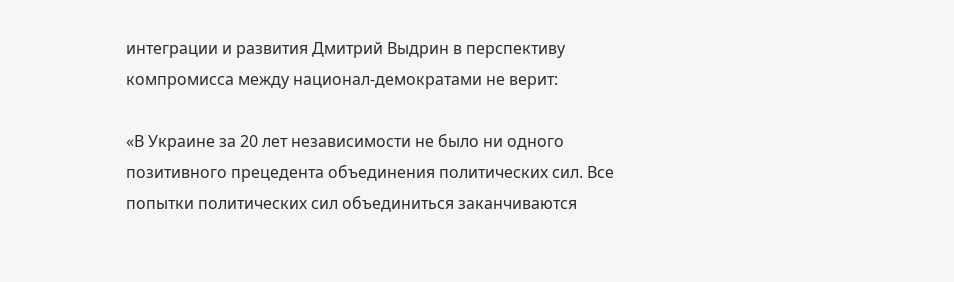интеграции и развития Дмитрий Выдрин в перспективу компромисса между национал-демократами не верит:

«В Украине за 20 лет независимости не было ни одного позитивного прецедента объединения политических сил. Все попытки политических сил объединиться заканчиваются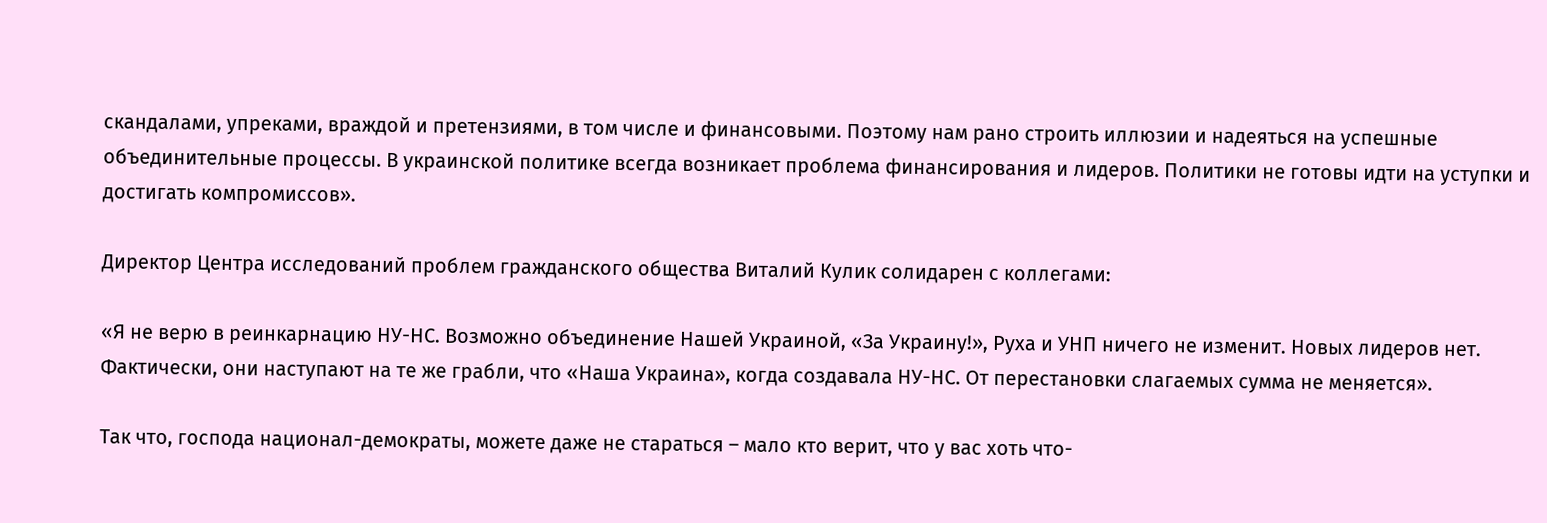скандалами, упреками, враждой и претензиями, в том числе и финансовыми. Поэтому нам рано строить иллюзии и надеяться на успешные объединительные процессы. В украинской политике всегда возникает проблема финансирования и лидеров. Политики не готовы идти на уступки и достигать компромиссов».

Директор Центра исследований проблем гражданского общества Виталий Кулик солидарен с коллегами:

«Я не верю в реинкарнацию НУ-НС. Возможно объединение Нашей Украиной, «За Украину!», Руха и УНП ничего не изменит. Новых лидеров нет. Фактически, они наступают на те же грабли, что «Наша Украина», когда создавала НУ-НС. От перестановки слагаемых сумма не меняется».

Так что, господа национал-демократы, можете даже не стараться – мало кто верит, что у вас хоть что-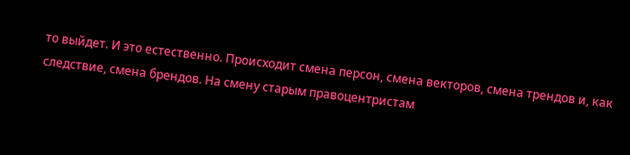то выйдет. И это естественно. Происходит смена персон, смена векторов, смена трендов и, как следствие, смена брендов. На смену старым правоцентристам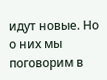идут новые. Но о них мы поговорим в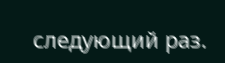следующий раз.